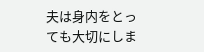夫は身内をとっても大切にしま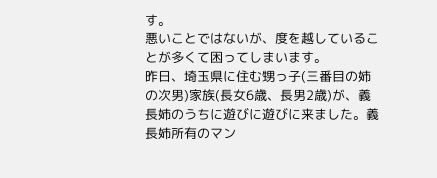す。
悪いことではないが、度を越していることが多くて困ってしまいます。
昨日、埼玉県に住む甥っ子(三番目の姉の次男)家族(長女6歳、長男2歳)が、義長姉のうちに遊びに遊びに来ました。義長姉所有のマン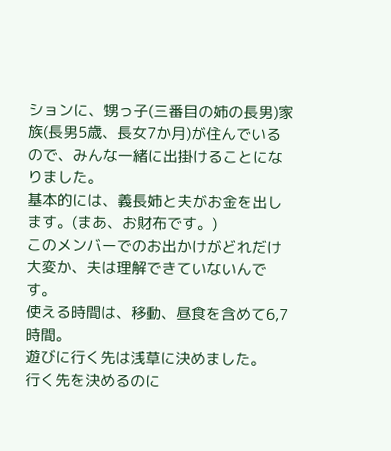ションに、甥っ子(三番目の姉の長男)家族(長男5歳、長女7か月)が住んでいるので、みんな一緒に出掛けることになりました。
基本的には、義長姉と夫がお金を出します。(まあ、お財布です。)
このメンバーでのお出かけがどれだけ大変か、夫は理解できていないんです。
使える時間は、移動、昼食を含めて6,7時間。
遊びに行く先は浅草に決めました。
行く先を決めるのに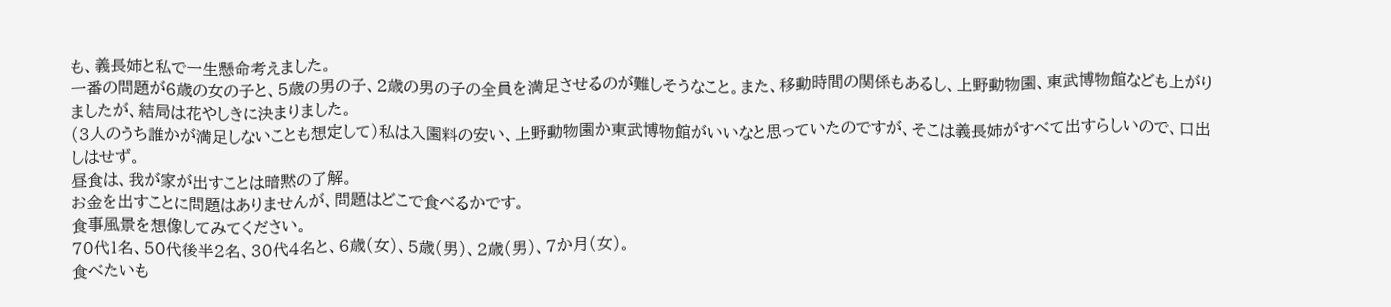も、義長姉と私で一生懸命考えました。
一番の問題が6歳の女の子と、5歳の男の子、2歳の男の子の全員を満足させるのが難しそうなこと。また、移動時間の関係もあるし、上野動物園、東武博物館なども上がりましたが、結局は花やしきに決まりました。
(3人のうち誰かが満足しないことも想定して)私は入園料の安い、上野動物園か東武博物館がいいなと思っていたのですが、そこは義長姉がすべて出すらしいので、口出しはせず。
昼食は、我が家が出すことは暗黙の了解。
お金を出すことに問題はありませんが、問題はどこで食べるかです。
食事風景を想像してみてください。
70代1名、50代後半2名、30代4名と、6歳(女)、5歳(男)、2歳(男)、7か月(女)。
食べたいも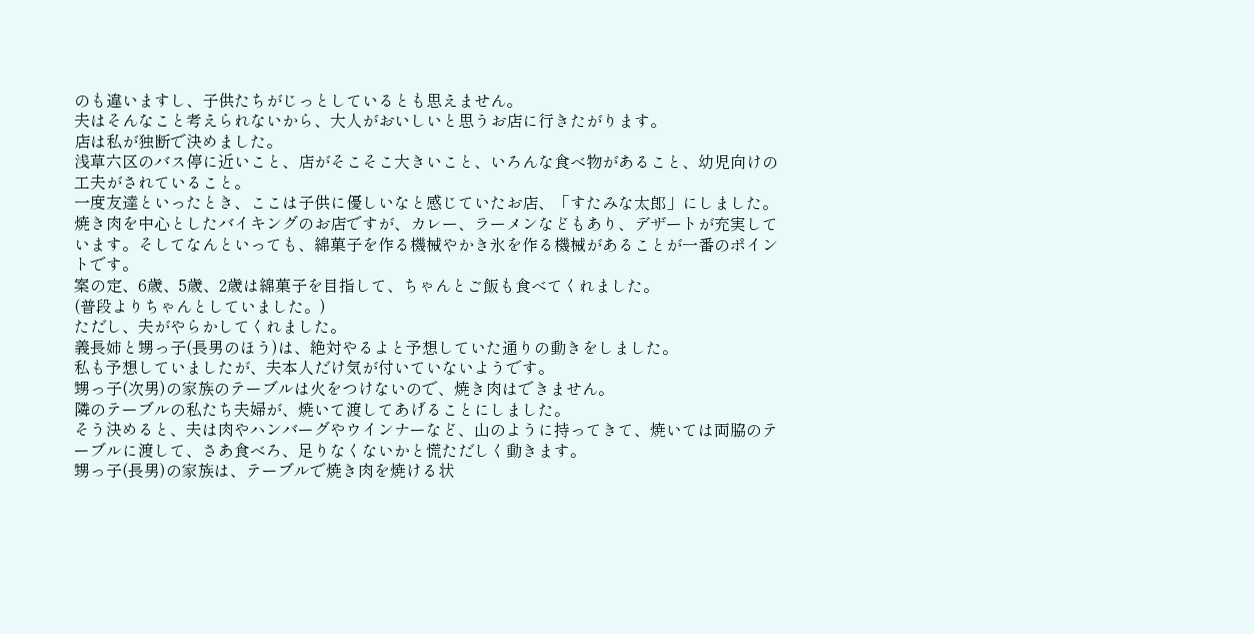のも違いますし、子供たちがじっとしているとも思えません。
夫はそんなこと考えられないから、大人がおいしいと思うお店に行きたがります。
店は私が独断で決めました。
浅草六区のバス停に近いこと、店がそこそこ大きいこと、いろんな食べ物があること、幼児向けの工夫がされていること。
一度友達といったとき、ここは子供に優しいなと感じていたお店、「すたみな太郎」にしました。
焼き肉を中心としたバイキングのお店ですが、カレー、ラーメンなどもあり、デザートが充実しています。そしてなんといっても、綿菓子を作る機械やかき氷を作る機械があることが一番のポイントです。
案の定、6歳、5歳、2歳は綿菓子を目指して、ちゃんとご飯も食べてくれました。
(普段よりちゃんとしていました。)
ただし、夫がやらかしてくれました。
義長姉と甥っ子(長男のほう)は、絶対やるよと予想していた通りの動きをしました。
私も予想していましたが、夫本人だけ気が付いていないようです。
甥っ子(次男)の家族のテーブルは火をつけないので、焼き肉はできません。
隣のテーブルの私たち夫婦が、焼いて渡してあげることにしました。
そう決めると、夫は肉やハンバーグやウインナーなど、山のように持ってきて、焼いては両脇のテーブルに渡して、さあ食べろ、足りなくないかと慌ただしく動きます。
甥っ子(長男)の家族は、テーブルで焼き肉を焼ける状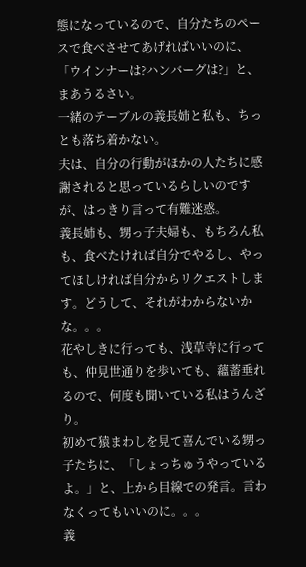態になっているので、自分たちのペースで食べさせてあげればいいのに、「ウインナーは?ハンバーグは?」と、まあうるさい。
一緒のテーブルの義長姉と私も、ちっとも落ち着かない。
夫は、自分の行動がほかの人たちに感謝されると思っているらしいのですが、はっきり言って有難迷惑。
義長姉も、甥っ子夫婦も、もちろん私も、食べたければ自分でやるし、やってほしければ自分からリクエストします。どうして、それがわからないかな。。。
花やしきに行っても、浅草寺に行っても、仲見世通りを歩いても、蘊蓄垂れるので、何度も聞いている私はうんざり。
初めて猿まわしを見て喜んでいる甥っ子たちに、「しょっちゅうやっているよ。」と、上から目線での発言。言わなくってもいいのに。。。
義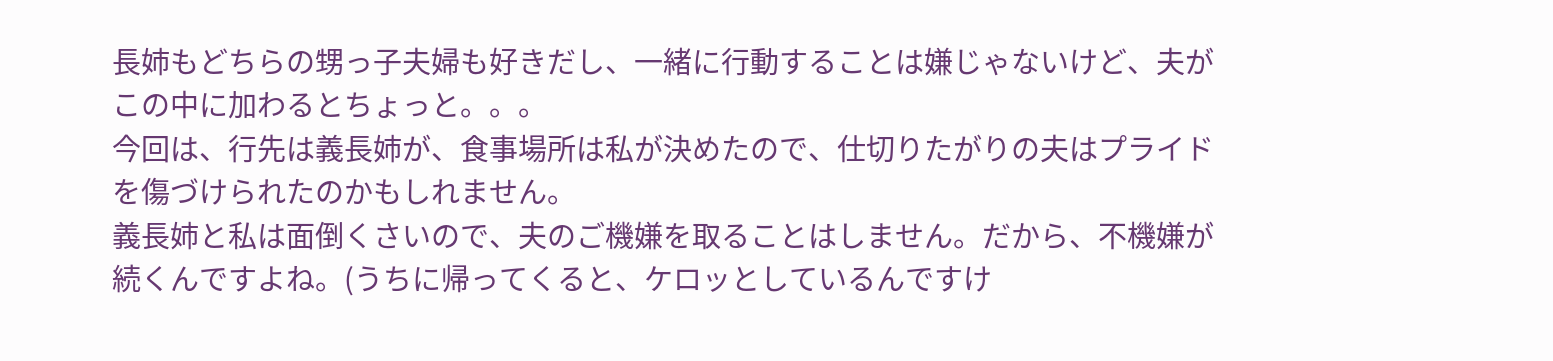長姉もどちらの甥っ子夫婦も好きだし、一緒に行動することは嫌じゃないけど、夫がこの中に加わるとちょっと。。。
今回は、行先は義長姉が、食事場所は私が決めたので、仕切りたがりの夫はプライドを傷づけられたのかもしれません。
義長姉と私は面倒くさいので、夫のご機嫌を取ることはしません。だから、不機嫌が続くんですよね。(うちに帰ってくると、ケロッとしているんですけ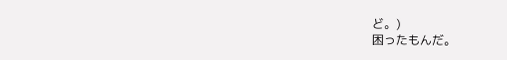ど。)
困ったもんだ。